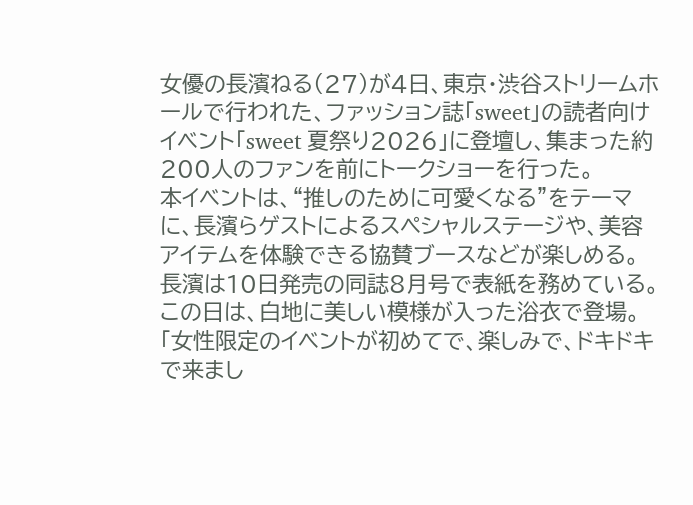女優の長濱ねる(27)が4日、東京・渋谷ストリームホールで行われた、ファッション誌「sweet」の読者向けイベント「sweet 夏祭り2026」に登壇し、集まった約200人のファンを前にトークショーを行った。
本イベントは、“推しのために可愛くなる”をテーマに、長濱らゲストによるスペシャルステージや、美容アイテムを体験できる協賛ブースなどが楽しめる。長濱は10日発売の同誌8月号で表紙を務めている。
この日は、白地に美しい模様が入った浴衣で登場。「女性限定のイベントが初めてで、楽しみで、ドキドキで来まし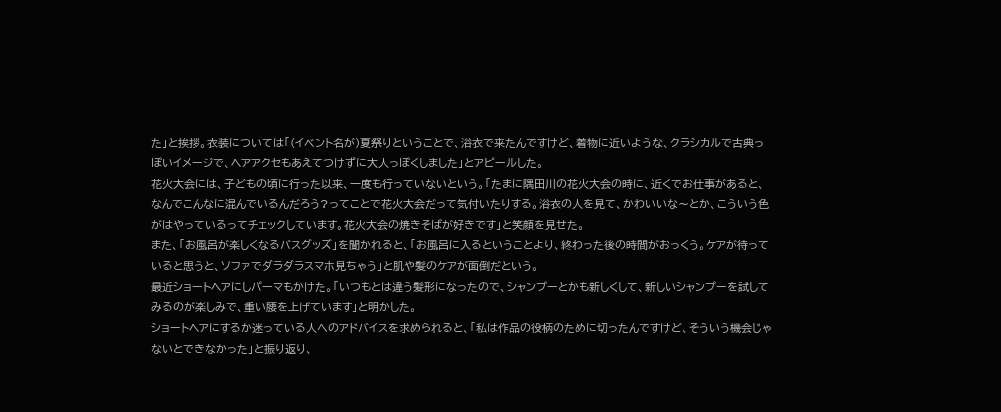た」と挨拶。衣装については「(イベント名が)夏祭りということで、浴衣で来たんですけど、着物に近いような、クラシカルで古典っぽいイメージで、ヘアアクセもあえてつけずに大人っぽくしました」とアピールした。
花火大会には、子どもの頃に行った以来、一度も行っていないという。「たまに隅田川の花火大会の時に、近くでお仕事があると、なんでこんなに混んでいるんだろう?ってことで花火大会だって気付いたりする。浴衣の人を見て、かわいいな〜とか、こういう色がはやっているってチェックしています。花火大会の焼きそばが好きです」と笑顔を見せた。
また、「お風呂が楽しくなるバスグッズ」を聞かれると、「お風呂に入るということより、終わった後の時間がおっくう。ケアが待っていると思うと、ソファでダラダラスマホ見ちゃう」と肌や髪のケアが面倒だという。
最近ショートヘアにしパーマもかけた。「いつもとは違う髪形になったので、シャンプーとかも新しくして、新しいシャンプーを試してみるのが楽しみで、重い腰を上げています」と明かした。
ショートヘアにするか迷っている人へのアドバイスを求められると、「私は作品の役柄のために切ったんですけど、そういう機会じゃないとできなかった」と振り返り、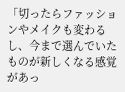「切ったらファッションやメイクも変わるし、今まで選んでいたものが新しくなる感覚があっ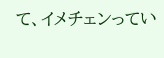て、イメチェンってい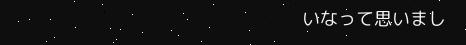いなって思いまし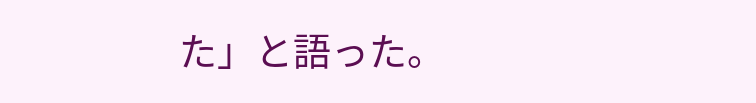た」と語った。